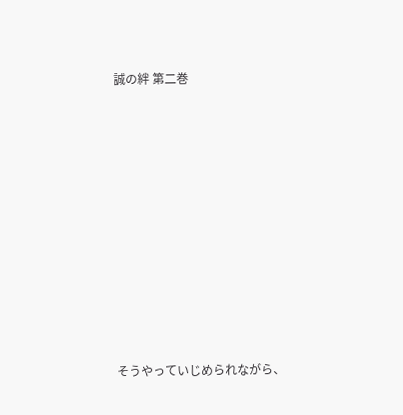誠の絆 第二巻











そうやっていじめられながら、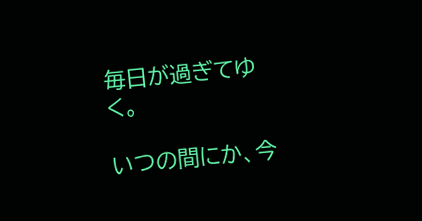毎日が過ぎてゆく。

いつの間にか、今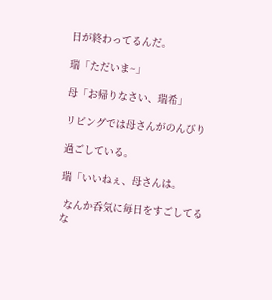日が終わってるんだ。

瑞「ただいま~」

母「お帰りなさい、瑞希」

リビングでは母さんがのんびり

過ごしている。

瑞「いいねぇ、母さんは。

 なんか呑気に毎日をすごしてるな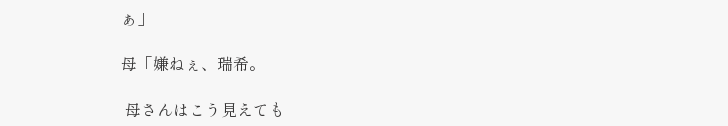ぁ」

母「嫌ねぇ、瑞希。

 母さんはこう見えても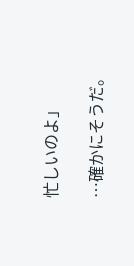忙しいのよ」

…確かにそうだ。